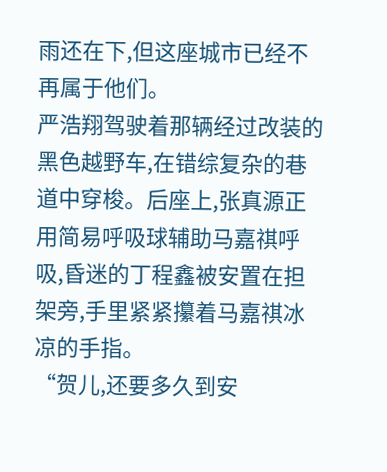雨还在下,但这座城市已经不再属于他们。
严浩翔驾驶着那辆经过改装的黑色越野车,在错综复杂的巷道中穿梭。后座上,张真源正用简易呼吸球辅助马嘉祺呼吸,昏迷的丁程鑫被安置在担架旁,手里紧紧攥着马嘉祺冰凉的手指。
“贺儿,还要多久到安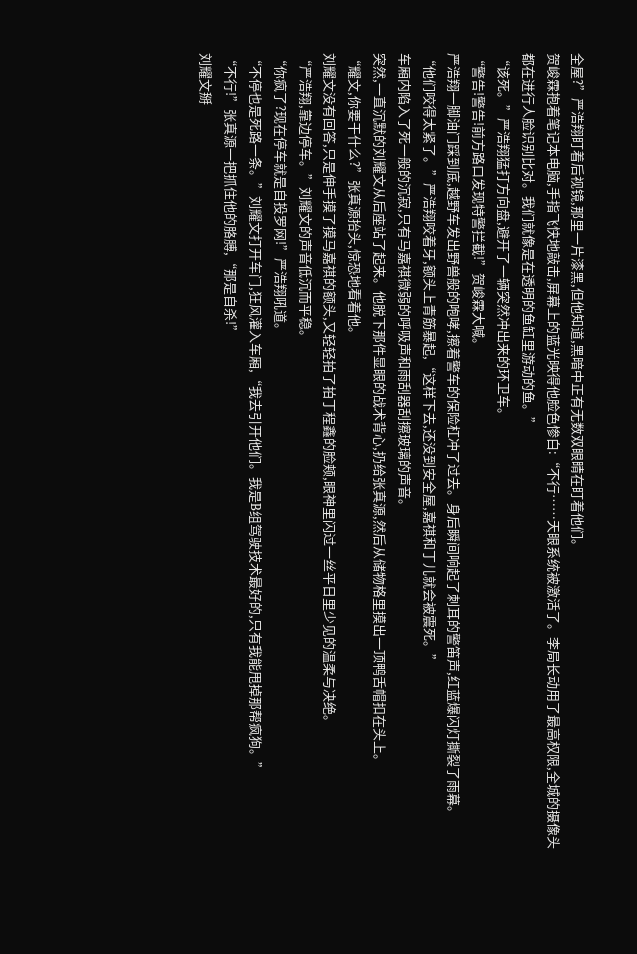全屋?”严浩翔盯着后视镜,那里一片漆黑,但他知道,黑暗中正有无数双眼睛在盯着他们。
贺峻霖抱着笔记本电脑,手指飞快地敲击,屏幕上的蓝光映得他脸色惨白:“不行……天眼系统被激活了。李局长动用了最高权限,全城的摄像头都在进行人脸识别比对。我们就像是在透明的鱼缸里游动的鱼。”
“该死。”严浩翔猛打方向盘,避开了一辆突然冲出来的环卫车。
“警告!警告!前方路口发现特警拦截!”贺峻霖大喊。
严浩翔一脚油门踩到底,越野车发出野兽般的咆哮,擦着警车的保险杠冲了过去。身后瞬间响起了刺耳的警笛声,红蓝爆闪灯撕裂了雨幕。
“他们咬得太紧了。”严浩翔咬着牙,额头上青筋暴起,“这样下去,还没到安全屋,嘉祺和丁儿就会被震死。”
车厢内陷入了死一般的沉寂,只有马嘉祺微弱的呼吸声和雨刮器刮擦玻璃的声音。
突然,一直沉默的刘耀文从后座站了起来。他脱下那件显眼的战术背心,扔给张真源,然后从储物格里摸出一顶鸭舌帽扣在头上。
“耀文,你要干什么?”张真源抬头,惊恐地看着他。
刘耀文没有回答,只是伸手摸了摸马嘉祺的额头,又轻轻拍了拍丁程鑫的脸颊,眼神里闪过一丝平日里少见的温柔与决绝。
“严浩翔,靠边停车。”刘耀文的声音低沉而平稳。
“你疯了?现在停车就是自投罗网!”严浩翔吼道。
“不停也是死路一条。”刘耀文打开车门,狂风灌入车厢,“我去引开他们。我是B组驾驶技术最好的,只有我能甩掉那帮疯狗。”
“不行!”张真源一把抓住他的胳膊,“那是自杀!”
刘耀文掰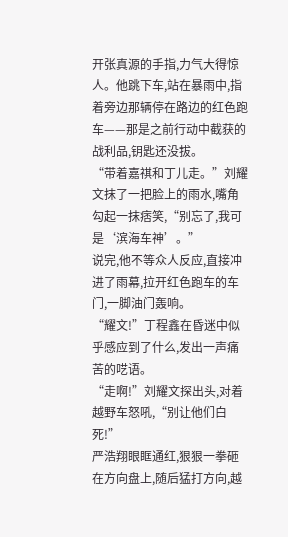开张真源的手指,力气大得惊人。他跳下车,站在暴雨中,指着旁边那辆停在路边的红色跑车——那是之前行动中截获的战利品,钥匙还没拔。
“带着嘉祺和丁儿走。”刘耀文抹了一把脸上的雨水,嘴角勾起一抹痞笑,“别忘了,我可是‘滨海车神’。”
说完,他不等众人反应,直接冲进了雨幕,拉开红色跑车的车门,一脚油门轰响。
“耀文!”丁程鑫在昏迷中似乎感应到了什么,发出一声痛苦的呓语。
“走啊!”刘耀文探出头,对着越野车怒吼,“别让他们白死!”
严浩翔眼眶通红,狠狠一拳砸在方向盘上,随后猛打方向,越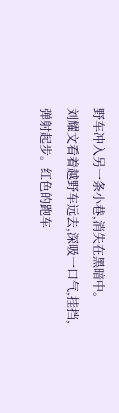野车冲入另一条小巷,消失在黑暗中。
刘耀文看着越野车远去,深吸一口气,挂挡,弹射起步。红色的跑车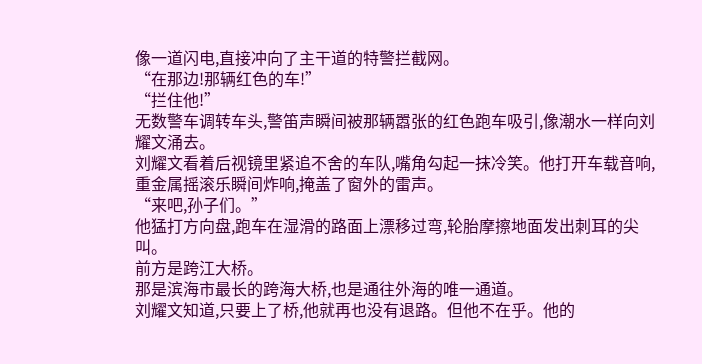像一道闪电,直接冲向了主干道的特警拦截网。
“在那边!那辆红色的车!”
“拦住他!”
无数警车调转车头,警笛声瞬间被那辆嚣张的红色跑车吸引,像潮水一样向刘耀文涌去。
刘耀文看着后视镜里紧追不舍的车队,嘴角勾起一抹冷笑。他打开车载音响,重金属摇滚乐瞬间炸响,掩盖了窗外的雷声。
“来吧,孙子们。”
他猛打方向盘,跑车在湿滑的路面上漂移过弯,轮胎摩擦地面发出刺耳的尖叫。
前方是跨江大桥。
那是滨海市最长的跨海大桥,也是通往外海的唯一通道。
刘耀文知道,只要上了桥,他就再也没有退路。但他不在乎。他的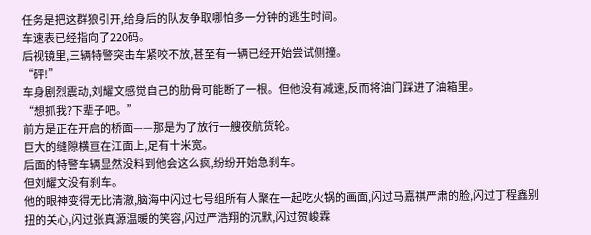任务是把这群狼引开,给身后的队友争取哪怕多一分钟的逃生时间。
车速表已经指向了220码。
后视镜里,三辆特警突击车紧咬不放,甚至有一辆已经开始尝试侧撞。
“砰!”
车身剧烈震动,刘耀文感觉自己的肋骨可能断了一根。但他没有减速,反而将油门踩进了油箱里。
“想抓我?下辈子吧。”
前方是正在开启的桥面——那是为了放行一艘夜航货轮。
巨大的缝隙横亘在江面上,足有十米宽。
后面的特警车辆显然没料到他会这么疯,纷纷开始急刹车。
但刘耀文没有刹车。
他的眼神变得无比清澈,脑海中闪过七号组所有人聚在一起吃火锅的画面,闪过马嘉祺严肃的脸,闪过丁程鑫别扭的关心,闪过张真源温暖的笑容,闪过严浩翔的沉默,闪过贺峻霖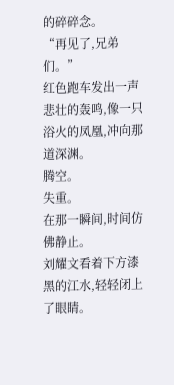的碎碎念。
“再见了,兄弟们。”
红色跑车发出一声悲壮的轰鸣,像一只浴火的凤凰,冲向那道深渊。
腾空。
失重。
在那一瞬间,时间仿佛静止。
刘耀文看着下方漆黑的江水,轻轻闭上了眼睛。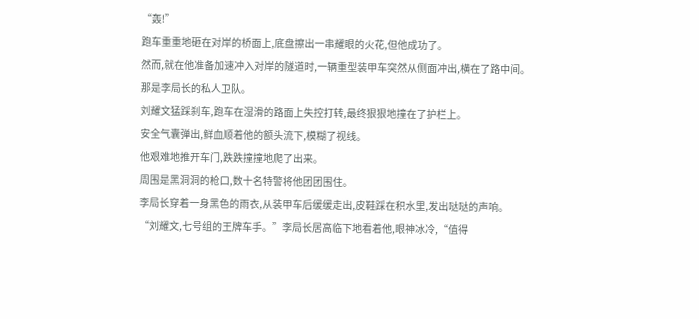“轰!”
跑车重重地砸在对岸的桥面上,底盘擦出一串耀眼的火花,但他成功了。
然而,就在他准备加速冲入对岸的隧道时,一辆重型装甲车突然从侧面冲出,横在了路中间。
那是李局长的私人卫队。
刘耀文猛踩刹车,跑车在湿滑的路面上失控打转,最终狠狠地撞在了护栏上。
安全气囊弹出,鲜血顺着他的额头流下,模糊了视线。
他艰难地推开车门,跌跌撞撞地爬了出来。
周围是黑洞洞的枪口,数十名特警将他团团围住。
李局长穿着一身黑色的雨衣,从装甲车后缓缓走出,皮鞋踩在积水里,发出哒哒的声响。
“刘耀文,七号组的王牌车手。”李局长居高临下地看着他,眼神冰冷,“值得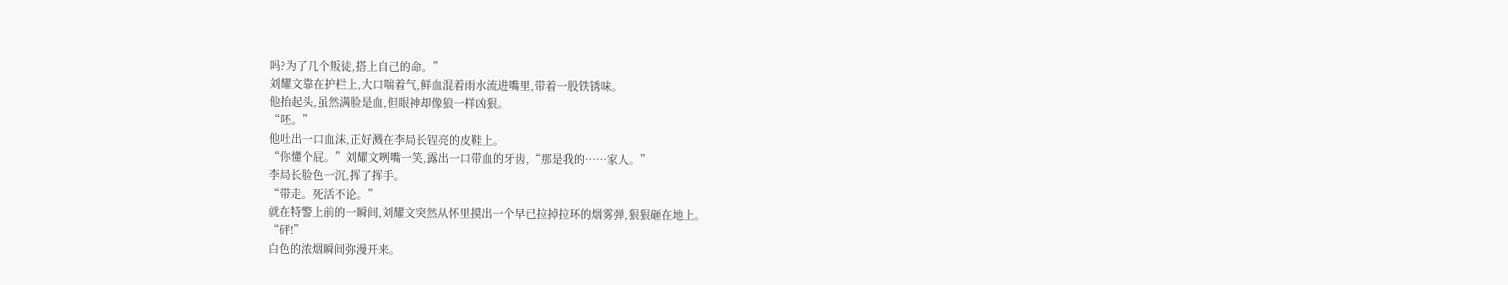吗?为了几个叛徒,搭上自己的命。”
刘耀文靠在护栏上,大口喘着气,鲜血混着雨水流进嘴里,带着一股铁锈味。
他抬起头,虽然满脸是血,但眼神却像狼一样凶狠。
“呸。”
他吐出一口血沫,正好溅在李局长锃亮的皮鞋上。
“你懂个屁。”刘耀文咧嘴一笑,露出一口带血的牙齿,“那是我的……家人。”
李局长脸色一沉,挥了挥手。
“带走。死活不论。”
就在特警上前的一瞬间,刘耀文突然从怀里摸出一个早已拉掉拉环的烟雾弹,狠狠砸在地上。
“砰!”
白色的浓烟瞬间弥漫开来。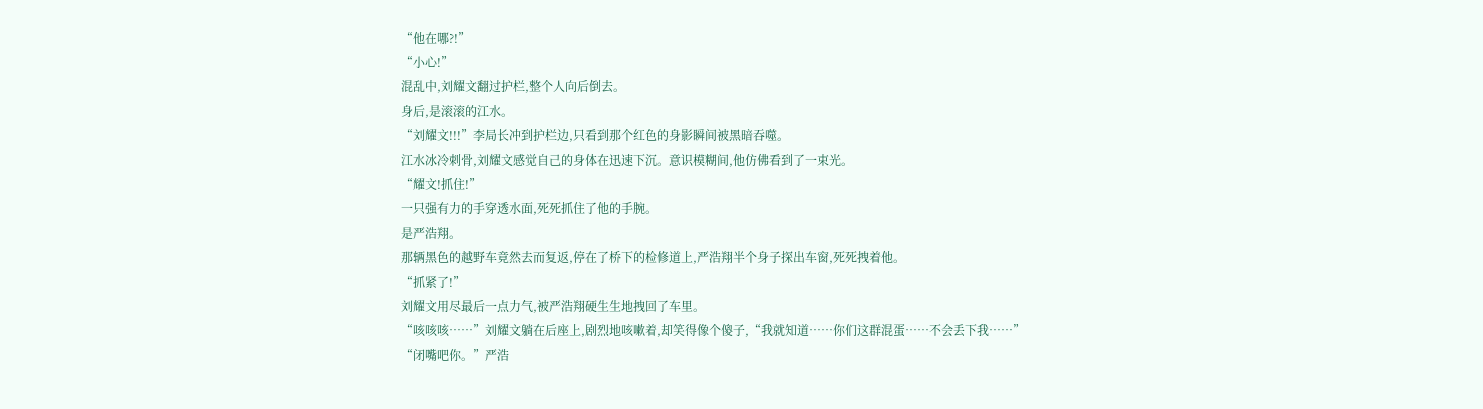“他在哪?!”
“小心!”
混乱中,刘耀文翻过护栏,整个人向后倒去。
身后,是滚滚的江水。
“刘耀文!!!”李局长冲到护栏边,只看到那个红色的身影瞬间被黑暗吞噬。
江水冰冷刺骨,刘耀文感觉自己的身体在迅速下沉。意识模糊间,他仿佛看到了一束光。
“耀文!抓住!”
一只强有力的手穿透水面,死死抓住了他的手腕。
是严浩翔。
那辆黑色的越野车竟然去而复返,停在了桥下的检修道上,严浩翔半个身子探出车窗,死死拽着他。
“抓紧了!”
刘耀文用尽最后一点力气,被严浩翔硬生生地拽回了车里。
“咳咳咳……”刘耀文躺在后座上,剧烈地咳嗽着,却笑得像个傻子,“我就知道……你们这群混蛋……不会丢下我……”
“闭嘴吧你。”严浩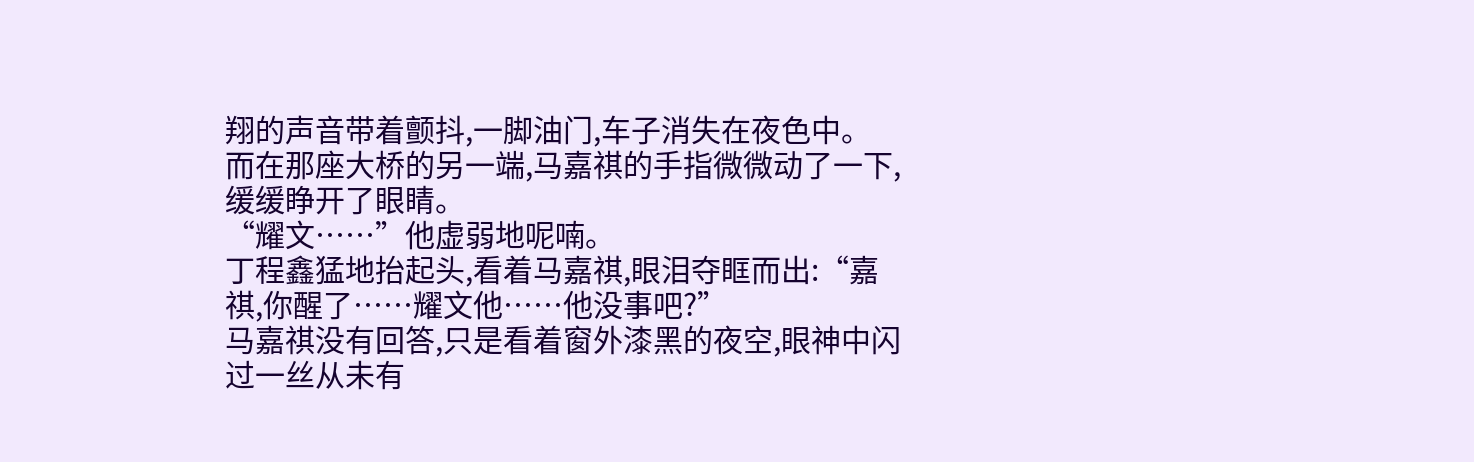翔的声音带着颤抖,一脚油门,车子消失在夜色中。
而在那座大桥的另一端,马嘉祺的手指微微动了一下,缓缓睁开了眼睛。
“耀文……”他虚弱地呢喃。
丁程鑫猛地抬起头,看着马嘉祺,眼泪夺眶而出:“嘉祺,你醒了……耀文他……他没事吧?”
马嘉祺没有回答,只是看着窗外漆黑的夜空,眼神中闪过一丝从未有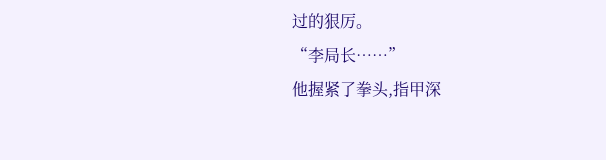过的狠厉。
“李局长……”
他握紧了拳头,指甲深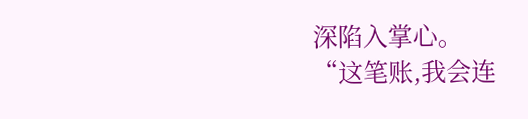深陷入掌心。
“这笔账,我会连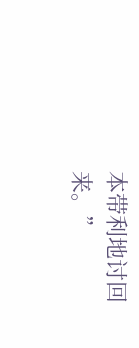本带利地讨回来。”